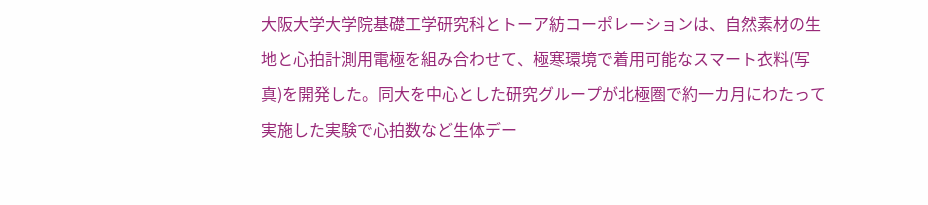大阪大学大学院基礎工学研究科とトーア紡コーポレーションは、自然素材の生地と心拍計測用電極を組み合わせて、極寒環境で着用可能なスマート衣料(写真)を開発した。同大を中心とした研究グループが北極圏で約一カ月にわたって実施した実験で心拍数など生体デー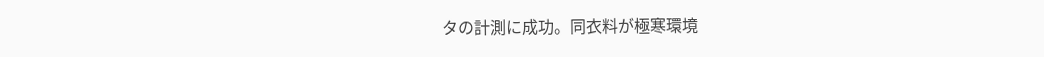タの計測に成功。同衣料が極寒環境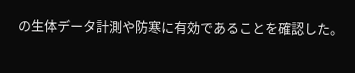の生体データ計測や防寒に有効であることを確認した。